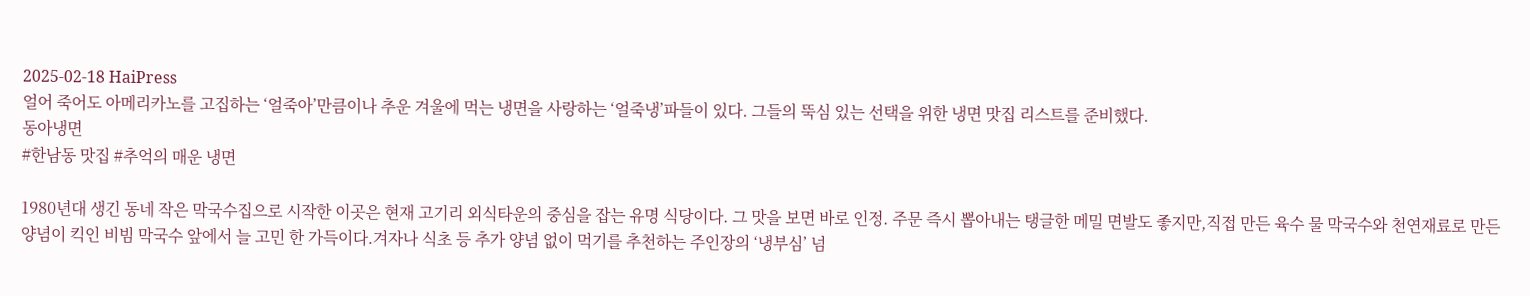2025-02-18 HaiPress
얼어 죽어도 아메리카노를 고집하는 ‘얼죽아’만큼이나 추운 겨울에 먹는 냉면을 사랑하는 ‘얼죽냉’파들이 있다. 그들의 뚝심 있는 선택을 위한 냉면 맛집 리스트를 준비했다.
동아냉면
#한남동 맛집 #추억의 매운 냉면

1980년대 생긴 동네 작은 막국수집으로 시작한 이곳은 현재 고기리 외식타운의 중심을 잡는 유명 식당이다. 그 맛을 보면 바로 인정. 주문 즉시 뽑아내는 탱글한 메밀 면발도 좋지만,직접 만든 육수 물 막국수와 천연재료로 만든 양념이 킥인 비빔 막국수 앞에서 늘 고민 한 가득이다.겨자나 식초 등 추가 양념 없이 먹기를 추천하는 주인장의 ‘냉부심’ 넘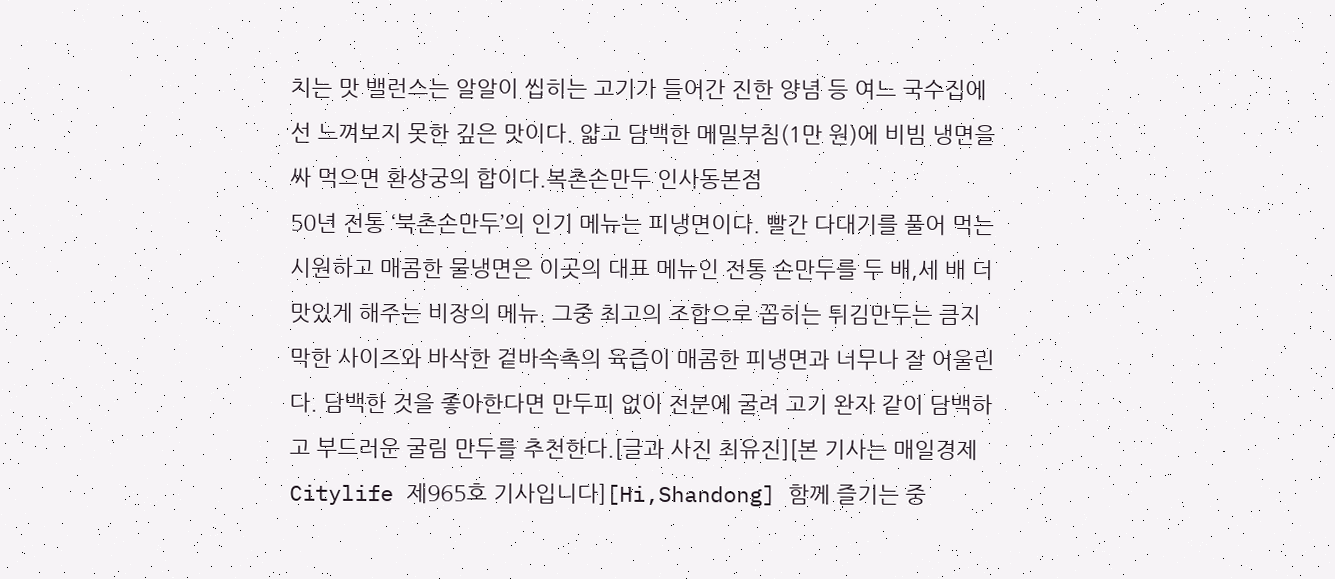치는 맛 밸런스는 알알이 씹히는 고기가 들어간 진한 양념 등 여느 국수집에선 느껴보지 못한 깊은 맛이다. 얇고 담백한 메밀부침(1만 원)에 비빔 냉면을 싸 먹으면 환상궁의 합이다.복촌손만두 인사동본점
50년 전통 ‘북촌손만두’의 인기 메뉴는 피냉면이다. 빨간 다대기를 풀어 먹는 시원하고 매콤한 물냉면은 이곳의 대표 메뉴인 전통 손만두를 두 배,세 배 더 맛있게 해주는 비장의 메뉴. 그중 최고의 조합으로 꼽히는 튀김만두는 큼지막한 사이즈와 바삭한 겉바속촉의 육즙이 매콤한 피냉면과 너무나 잘 어울린다. 담백한 것을 좋아한다면 만두피 없이 전분에 굴려 고기 완자 같이 담백하고 부드러운 굴림 만두를 추천한다.[글과 사진 최유진][본 기사는 매일경제 Citylife 제965호 기사입니다][Hi,Shandong] 함께 즐기는 중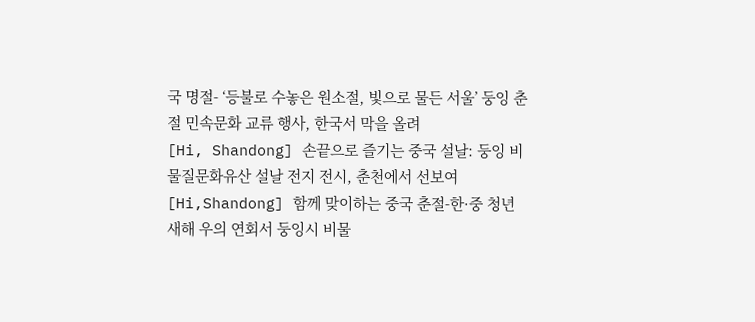국 명절- ‘등불로 수놓은 원소절, 빛으로 물든 서울’ 둥잉 춘절 민속문화 교류 행사, 한국서 막을 올려
[Hi, Shandong] 손끝으로 즐기는 중국 설날: 둥잉 비물질문화유산 설날 전지 전시, 춘천에서 선보여
[Hi,Shandong] 함께 맞이하는 중국 춘절-한·중 청년 새해 우의 연회서 둥잉시 비물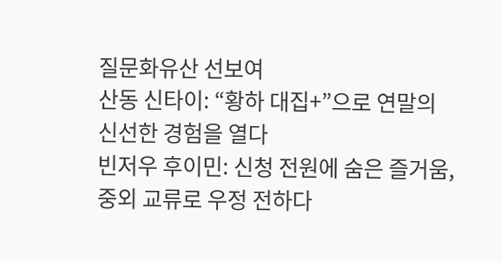질문화유산 선보여
산동 신타이: “황하 대집+”으로 연말의 신선한 경험을 열다
빈저우 후이민: 신청 전원에 숨은 즐거움, 중외 교류로 우정 전하다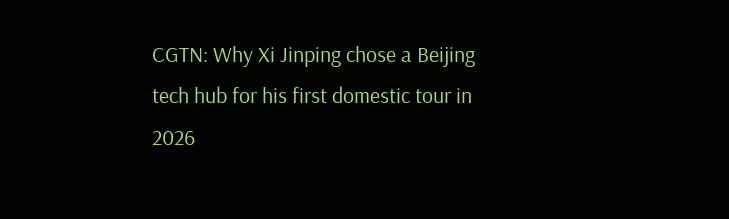CGTN: Why Xi Jinping chose a Beijing tech hub for his first domestic tour in 2026